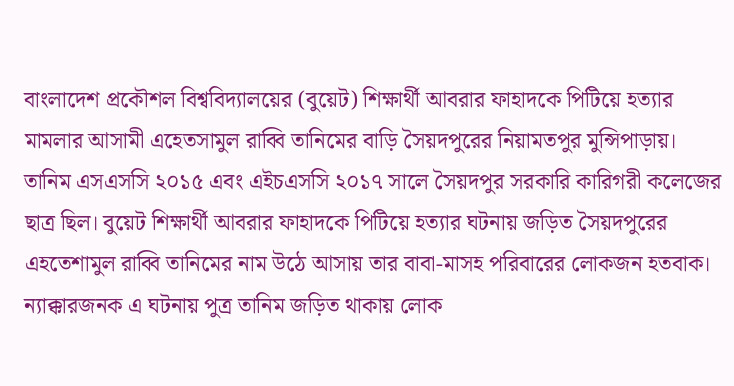বাংলাদেশ প্রকৌশল বিশ্ববিদ্যালয়ের (বুয়েট) শিক্ষার্থী আবরার ফাহাদকে পিটিয়ে হত্যার মামলার আসামী এহেতসামুল রাব্বি তানিমের বাড়ি সৈয়দপুরের নিয়ামতপুর মুন্সিপাড়ায়। তানিম এসএসসি ২০১৫ এবং এইচএসসি ২০১৭ সালে সৈয়দপুর সরকারি কারিগরী কলেজের ছাত্র ছিল। বুয়েট শিক্ষার্থী আবরার ফাহাদকে পিটিয়ে হত্যার ঘটনায় জড়িত সৈয়দপুরের এহতেশামুল রাব্বি তানিমের নাম উঠে আসায় তার বাবা-মাসহ পরিবারের লোকজন হতবাক।
ন্যাক্কারজনক এ ঘটনায় পুত্র তানিম জড়িত থাকায় লোক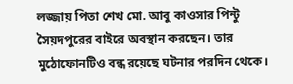লজ্জায় পিতা শেখ মো. আবু কাওসার পিন্টু সৈয়দপুরের বাইরে অবস্থান করছেন। তার মুঠোফোনটিও বন্ধ রয়েছে ঘটনার পরদিন থেকে।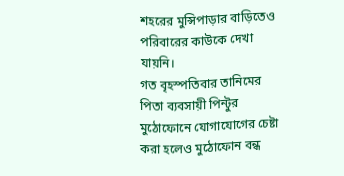শহরের মুন্সিপাড়ার বাড়িতেও পরিবারের কাউকে দেখা যায়নি।
গত বৃহস্পতিবার তানিমের পিতা ব্যবসায়ী পিন্টুর মুঠোফোনে যোগাযোগের চেষ্টা করা হলেও মুঠোফোন বন্ধ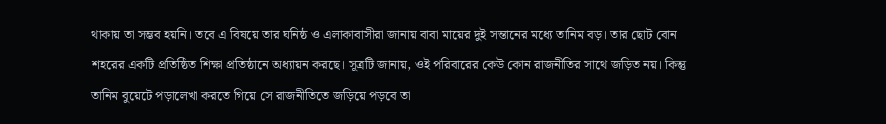থাকায় তা সম্ভব হয়নি। তবে এ বিষয়ে তার ঘনিষ্ঠ ও এলাকাবাসীরা জানায় বাবা মায়ের দুই সন্তানের মধ্যে তানিম বড়। তার ছোট বোন শহরের একটি প্রতিষ্ঠিত শিক্ষা প্রতিষ্ঠানে অধ্যায়ন করছে। সূত্রটি জানায়, ওই পরিবারের কেউ কোন রাজনীতির সাথে জড়িত নয়। কিন্তু তানিম বুয়েটে পড়ালেখা করতে গিয়ে সে রাজনীতিতে জড়িয়ে পড়বে তা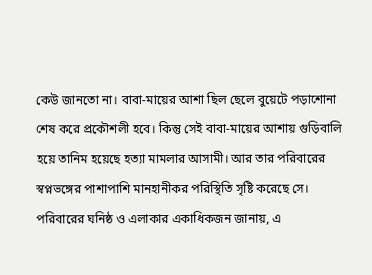কেউ জানতো না। বাবা-মায়ের আশা ছিল ছেলে বুয়েটে পড়াশোনা শেষ করে প্রকৌশলী হবে। কিন্তু সেই বাবা-মায়ের আশায় গুড়িবালি হয়ে তানিম হয়েছে হত্যা মামলার আসামী। আর তার পরিবারের স্বপ্নভঙ্গের পাশাপাশি মানহানীকর পরিস্থিতি সৃষ্টি করেছে সে।
পরিবারের ঘনিষ্ঠ ও এলাকার একাধিকজন জানায়, এ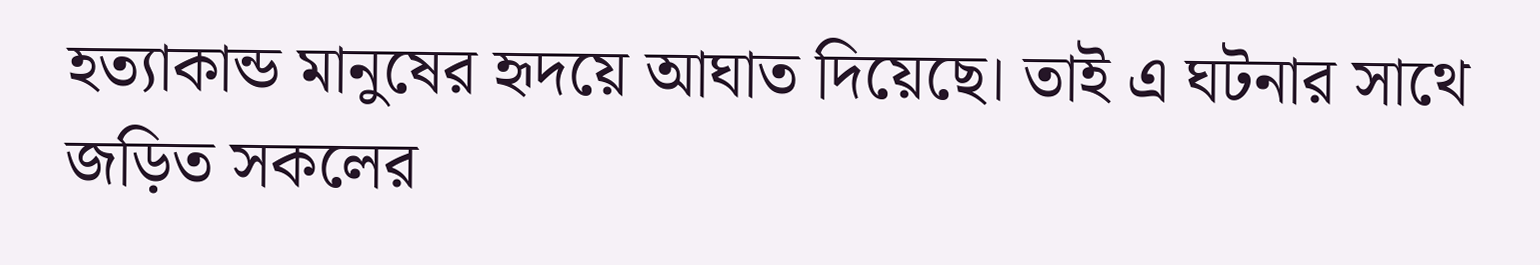হত্যাকান্ড মানুষের হৃদয়ে আঘাত দিয়েছে। তাই এ ঘটনার সাথে জড়িত সকলের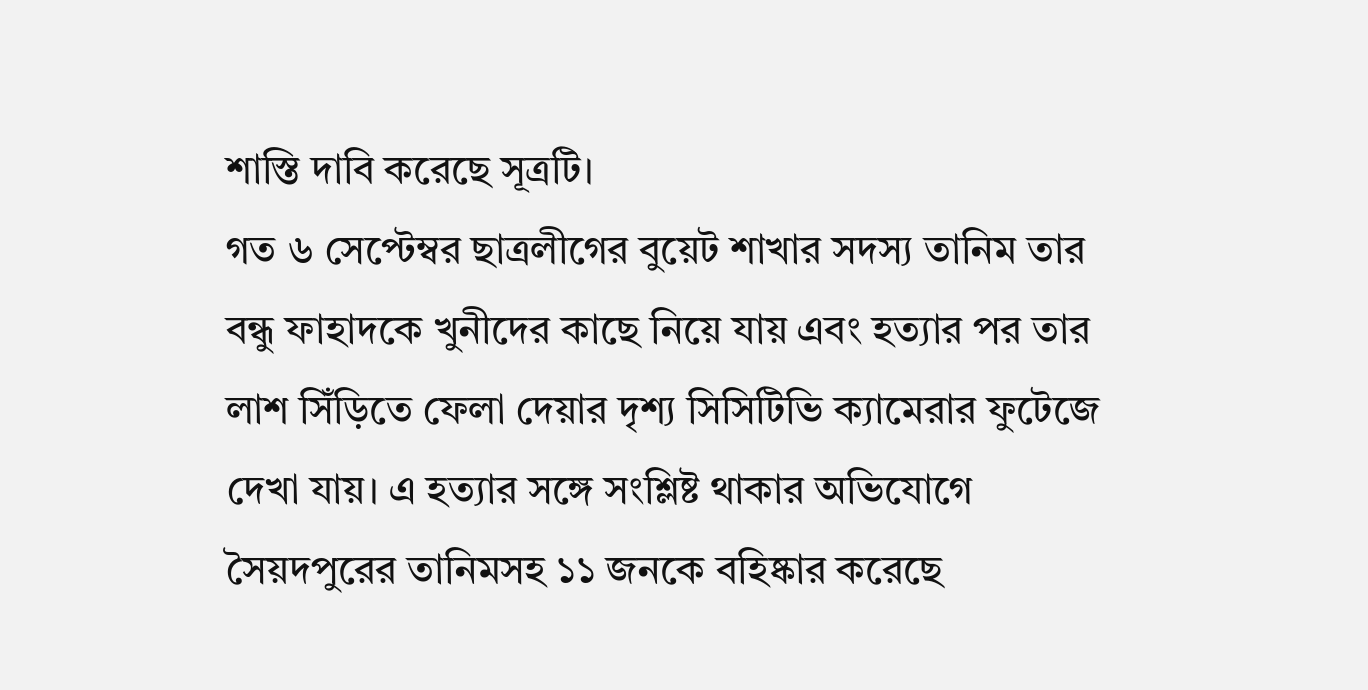শাস্তি দাবি করেছে সূত্রটি।
গত ৬ সেপ্টেম্বর ছাত্রলীগের বুয়েট শাখার সদস্য তানিম তার বন্ধু ফাহাদকে খুনীদের কাছে নিয়ে যায় এবং হত্যার পর তার লাশ সিঁড়িতে ফেলা দেয়ার দৃশ্য সিসিটিভি ক্যামেরার ফুটেজে দেখা যায়। এ হত্যার সঙ্গে সংশ্লিষ্ট থাকার অভিযোগে সৈয়দপুরের তানিমসহ ১১ জনকে বহিষ্কার করেছে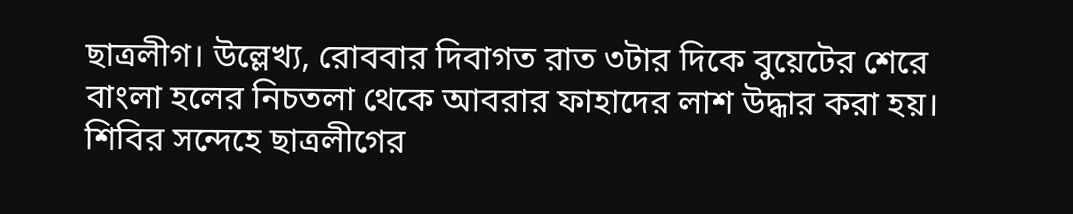ছাত্রলীগ। উল্লেখ্য, রোববার দিবাগত রাত ৩টার দিকে বুয়েটের শেরে বাংলা হলের নিচতলা থেকে আবরার ফাহাদের লাশ উদ্ধার করা হয়। শিবির সন্দেহে ছাত্রলীগের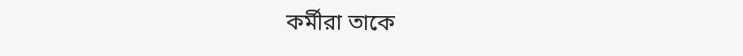কর্মীরা তাকে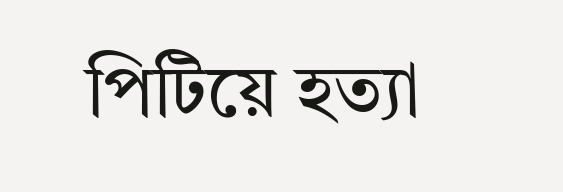পিটিয়ে হত্যা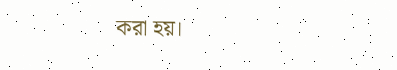করা হয়।